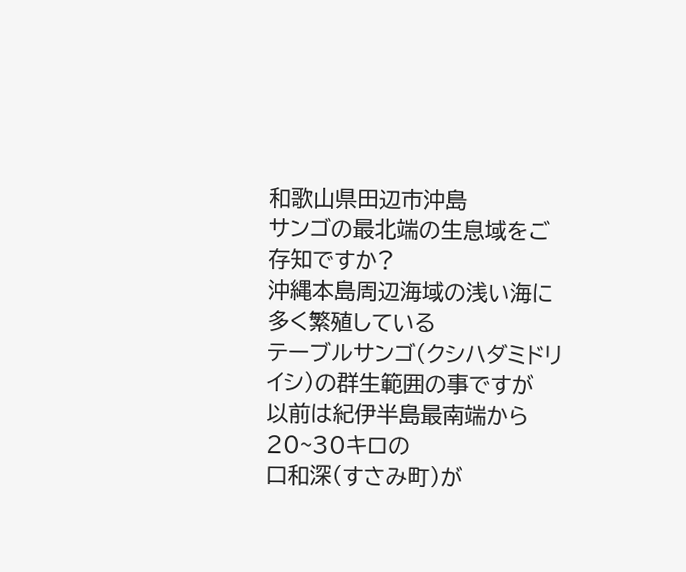和歌山県田辺市沖島
サンゴの最北端の生息域をご存知ですか?
沖縄本島周辺海域の浅い海に多く繁殖している
テーブルサンゴ(クシハダミドリイシ)の群生範囲の事ですが
以前は紀伊半島最南端から20~30キロの
口和深(すさみ町)が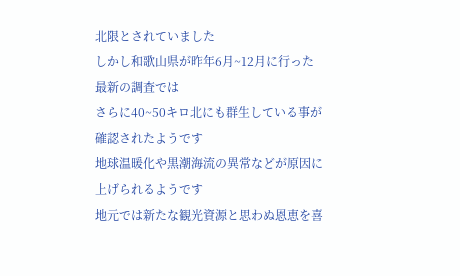北限とされていました
しかし和歌山県が昨年6月~12月に行った最新の調査では
さらに40~50キロ北にも群生している事が確認されたようです
地球温暖化や黒潮海流の異常などが原因に上げられるようです
地元では新たな観光資源と思わぬ恩恵を喜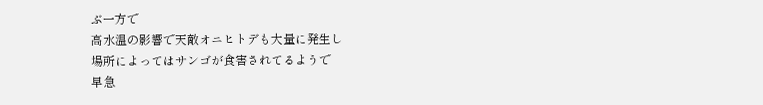ぶ一方で
高水温の影響で天敵オニヒトデも大量に発生し
場所によってはサンゴが食害されてるようで
早急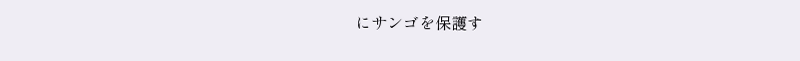にサンゴを保護す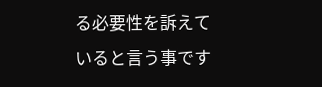る必要性を訴えていると言う事です